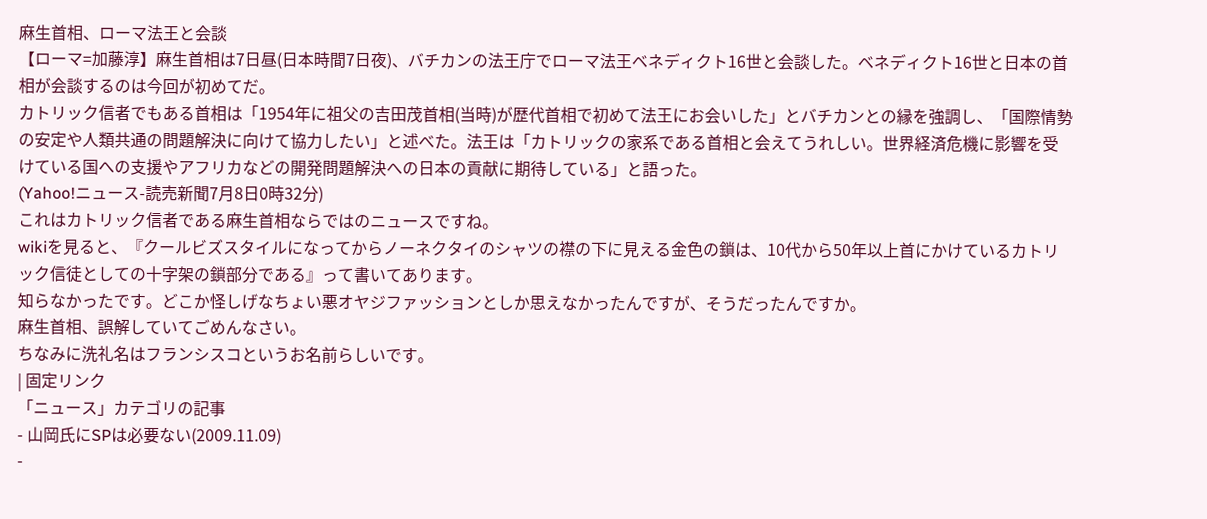麻生首相、ローマ法王と会談
【ローマ=加藤淳】麻生首相は7日昼(日本時間7日夜)、バチカンの法王庁でローマ法王ベネディクト16世と会談した。ベネディクト16世と日本の首相が会談するのは今回が初めてだ。
カトリック信者でもある首相は「1954年に祖父の吉田茂首相(当時)が歴代首相で初めて法王にお会いした」とバチカンとの縁を強調し、「国際情勢の安定や人類共通の問題解決に向けて協力したい」と述べた。法王は「カトリックの家系である首相と会えてうれしい。世界経済危機に影響を受けている国への支援やアフリカなどの開発問題解決への日本の貢献に期待している」と語った。
(Yahoo!ニュース-読売新聞7月8日0時32分)
これはカトリック信者である麻生首相ならではのニュースですね。
wikiを見ると、『クールビズスタイルになってからノーネクタイのシャツの襟の下に見える金色の鎖は、10代から50年以上首にかけているカトリック信徒としての十字架の鎖部分である』って書いてあります。
知らなかったです。どこか怪しげなちょい悪オヤジファッションとしか思えなかったんですが、そうだったんですか。
麻生首相、誤解していてごめんなさい。
ちなみに洗礼名はフランシスコというお名前らしいです。
| 固定リンク
「ニュース」カテゴリの記事
- 山岡氏にSPは必要ない(2009.11.09)
-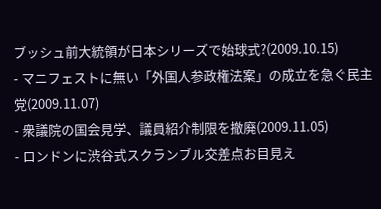ブッシュ前大統領が日本シリーズで始球式?(2009.10.15)
- マニフェストに無い「外国人参政権法案」の成立を急ぐ民主党(2009.11.07)
- 衆議院の国会見学、議員紹介制限を撤廃(2009.11.05)
- ロンドンに渋谷式スクランブル交差点お目見え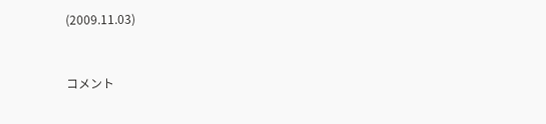(2009.11.03)



コメント